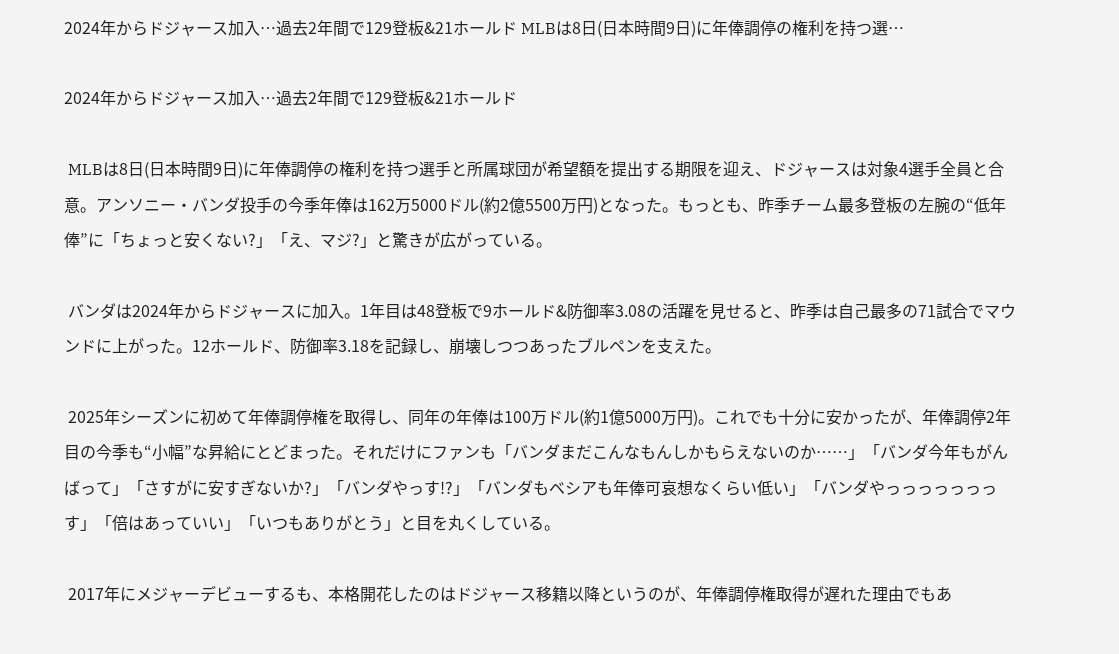2024年からドジャース加入…過去2年間で129登板&21ホールド MLBは8日(日本時間9日)に年俸調停の権利を持つ選…

2024年からドジャース加入…過去2年間で129登板&21ホールド

 MLBは8日(日本時間9日)に年俸調停の権利を持つ選手と所属球団が希望額を提出する期限を迎え、ドジャースは対象4選手全員と合意。アンソニー・バンダ投手の今季年俸は162万5000ドル(約2億5500万円)となった。もっとも、昨季チーム最多登板の左腕の“低年俸”に「ちょっと安くない?」「え、マジ?」と驚きが広がっている。

 バンダは2024年からドジャースに加入。1年目は48登板で9ホールド&防御率3.08の活躍を見せると、昨季は自己最多の71試合でマウンドに上がった。12ホールド、防御率3.18を記録し、崩壊しつつあったブルペンを支えた。

 2025年シーズンに初めて年俸調停権を取得し、同年の年俸は100万ドル(約1億5000万円)。これでも十分に安かったが、年俸調停2年目の今季も“小幅”な昇給にとどまった。それだけにファンも「バンダまだこんなもんしかもらえないのか……」「バンダ今年もがんばって」「さすがに安すぎないか?」「バンダやっす!?」「バンダもベシアも年俸可哀想なくらい低い」「バンダやっっっっっっっす」「倍はあっていい」「いつもありがとう」と目を丸くしている。

 2017年にメジャーデビューするも、本格開花したのはドジャース移籍以降というのが、年俸調停権取得が遅れた理由でもあ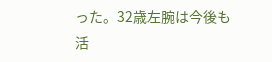った。32歳左腕は今後も活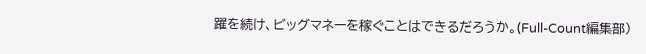躍を続け、ビッグマネーを稼ぐことはできるだろうか。(Full-Count編集部)